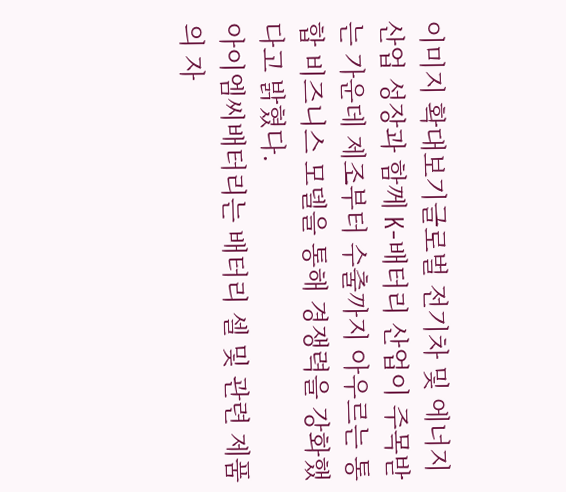이미지 확대보기글로벌 전기차 및 에너지 산업 성장과 함께 K-배터리 산업이 주목받는 가운데 제조부터 수출까지 아우르는 통합 비즈니스 모델을 통해 경쟁력을 강화했다고 밝혔다.
아이엠씨배터리는 배터리 셀 및 관련 제품의 자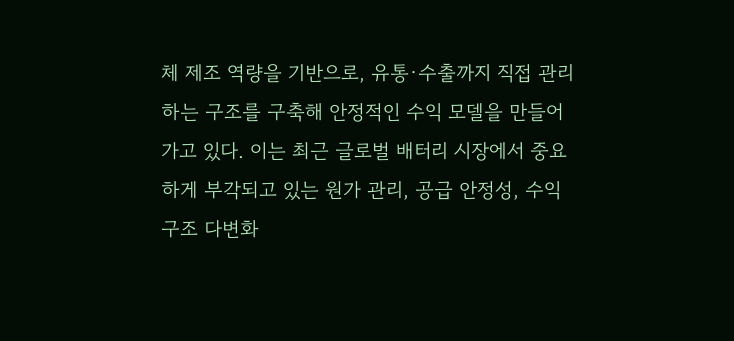체 제조 역량을 기반으로, 유통·수출까지 직접 관리하는 구조를 구축해 안정적인 수익 모델을 만들어가고 있다. 이는 최근 글로벌 배터리 시장에서 중요하게 부각되고 있는 원가 관리, 공급 안정성, 수익 구조 다변화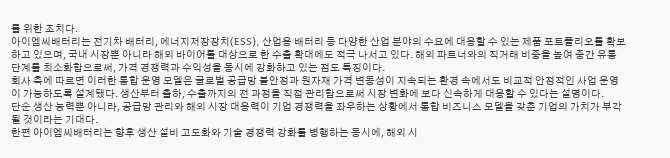를 위한 조치다.
아이엠씨배터리는 전기차 배터리, 에너지저장장치(ESS), 산업용 배터리 등 다양한 산업 분야의 수요에 대응할 수 있는 제품 포트폴리오를 확보하고 있으며, 국내 시장뿐 아니라 해외 바이어를 대상으로 한 수출 확대에도 적극 나서고 있다. 해외 파트너와의 직거래 비중을 높여 중간 유통 단계를 최소화함으로써, 가격 경쟁력과 수익성을 동시에 강화하고 있는 점도 특징이다.
회사 측에 따르면 이러한 통합 운영 모델은 글로벌 공급망 불안정과 원자재 가격 변동성이 지속되는 환경 속에서도 비교적 안정적인 사업 운영이 가능하도록 설계됐다. 생산부터 출하, 수출까지의 전 과정을 직접 관리함으로써 시장 변화에 보다 신속하게 대응할 수 있다는 설명이다.
단순 생산 능력뿐 아니라, 공급망 관리와 해외 시장 대응력이 기업 경쟁력을 좌우하는 상황에서 통합 비즈니스 모델을 갖춘 기업의 가치가 부각될 것이라는 기대다.
한편 아이엠씨배터리는 향후 생산 설비 고도화와 기술 경쟁력 강화를 병행하는 동시에, 해외 시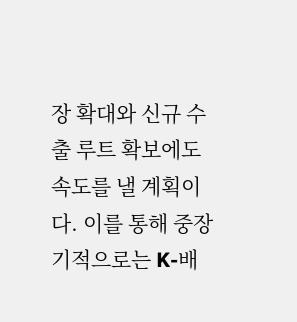장 확대와 신규 수출 루트 확보에도 속도를 낼 계획이다. 이를 통해 중장기적으로는 K-배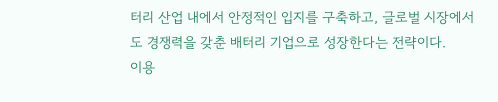터리 산업 내에서 안정적인 입지를 구축하고, 글로벌 시장에서도 경쟁력을 갖춘 배터리 기업으로 성장한다는 전략이다.
이용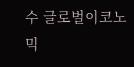수 글로벌이코노믹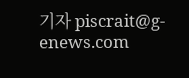기자 piscrait@g-enews.com